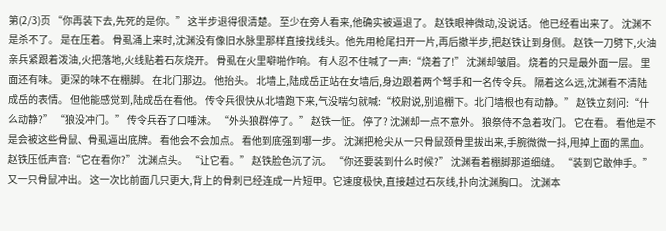第(2/3)页 “你再装下去,先死的是你。” 这半步退得很清楚。 至少在旁人看来,他确实被逼退了。 赵铁眼神微动,没说话。 他已经看出来了。 沈渊不是杀不了。 是在压着。 骨虱涌上来时,沈渊没有像旧水脉里那样直接找线头。他先用枪尾扫开一片,再后撤半步,把赵铁让到身侧。 赵铁一刀劈下,火油亲兵紧跟着泼油,火把落地,火线贴着石灰烧开。 骨虱在火里噼啪作响。 有人忍不住喊了一声:“烧着了!” 沈渊却皱眉。 烧着的只是最外面一层。 里面还有味。 更深的味不在棚脚。 在北门那边。 他抬头。 北墙上,陆成岳正站在女墙后,身边跟着两个弩手和一名传令兵。 隔着这么远,沈渊看不清陆成岳的表情。 但他能感觉到,陆成岳在看他。 传令兵很快从北墙跑下来,气没喘匀就喊:“校尉说,别追棚下。北门墙根也有动静。” 赵铁立刻问:“什么动静?” “狼没冲门。” 传令兵吞了口唾沫。 “外头狼群停了。” 赵铁一怔。 停了? 沈渊却一点不意外。 狼祭侍不急着攻门。 它在看。 看他是不是会被这些骨鼠、骨虱逼出底牌。 看他会不会加点。 看他到底强到哪一步。 沈渊把枪尖从一只骨鼠颈骨里拔出来,手腕微微一抖,甩掉上面的黑血。 赵铁压低声音:“它在看你?” 沈渊点头。 “让它看。” 赵铁脸色沉了沉。 “你还要装到什么时候?” 沈渊看着棚脚那道细缝。 “装到它敢伸手。” 又一只骨鼠冲出。 这一次比前面几只更大,背上的骨刺已经连成一片短甲。它速度极快,直接越过石灰线,扑向沈渊胸口。 沈渊本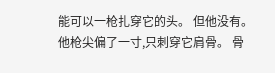能可以一枪扎穿它的头。 但他没有。 他枪尖偏了一寸,只刺穿它肩骨。 骨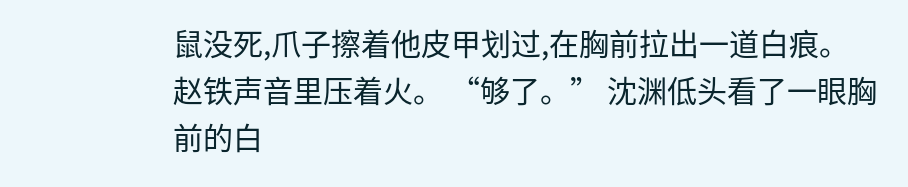鼠没死,爪子擦着他皮甲划过,在胸前拉出一道白痕。 赵铁声音里压着火。 “够了。” 沈渊低头看了一眼胸前的白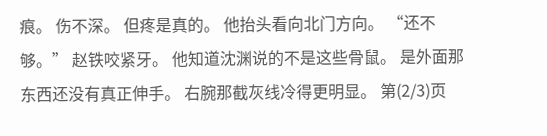痕。 伤不深。 但疼是真的。 他抬头看向北门方向。 “还不够。” 赵铁咬紧牙。 他知道沈渊说的不是这些骨鼠。 是外面那东西还没有真正伸手。 右腕那截灰线冷得更明显。 第(2/3)页